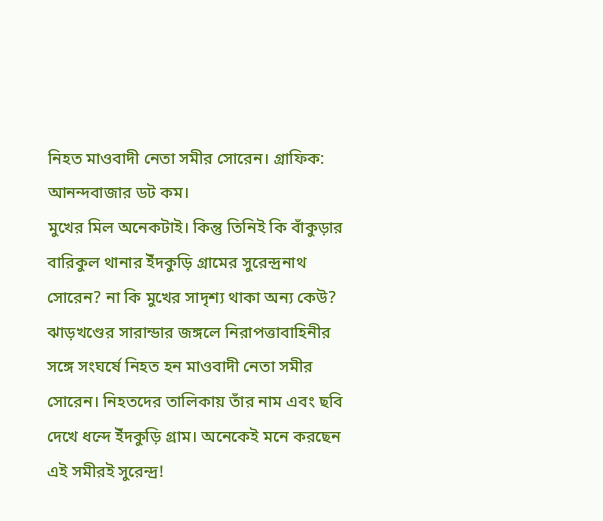নিহত মাওবাদী নেতা সমীর সোরেন। গ্রাফিক: আনন্দবাজার ডট কম।
মুখের মিল অনেকটাই। কিন্তু তিনিই কি বাঁকুড়ার বারিকুল থানার ইঁদকুড়ি গ্রামের সুরেন্দ্রনাথ সোরেন? না কি মুখের সাদৃশ্য থাকা অন্য কেউ? ঝাড়খণ্ডের সারান্ডার জঙ্গলে নিরাপত্তাবাহিনীর সঙ্গে সংঘর্ষে নিহত হন মাওবাদী নেতা সমীর সোরেন। নিহতদের তালিকায় তাঁর নাম এবং ছবি দেখে ধন্দে ইঁদকুড়ি গ্রাম। অনেকেই মনে করছেন এই সমীরই সুরেন্দ্র!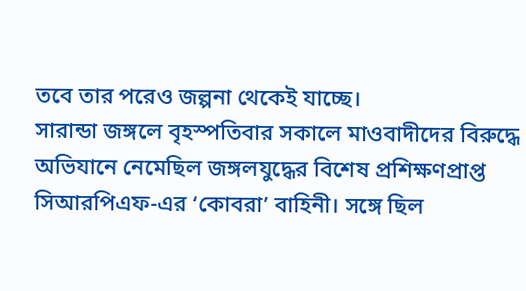তবে তার পরেও জল্পনা থেকেই যাচ্ছে।
সারান্ডা জঙ্গলে বৃহস্পতিবার সকালে মাওবাদীদের বিরুদ্ধে অভিযানে নেমেছিল জঙ্গলযুদ্ধের বিশেষ প্রশিক্ষণপ্রাপ্ত সিআরপিএফ-এর ‘কোবরা’ বাহিনী। সঙ্গে ছিল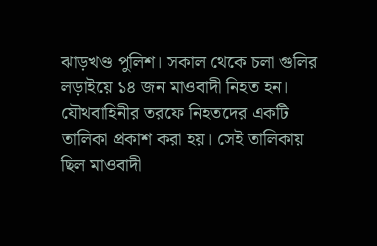ঝাড়খণ্ড পুলিশ। সকাল থেকে চলা গুলির লড়াইয়ে ১৪ জন মাওবাদী নিহত হন। যৌথবাহিনীর তরফে নিহতদের একটি তালিকা প্রকাশ করা হয়। সেই তালিকায় ছিল মাওবাদী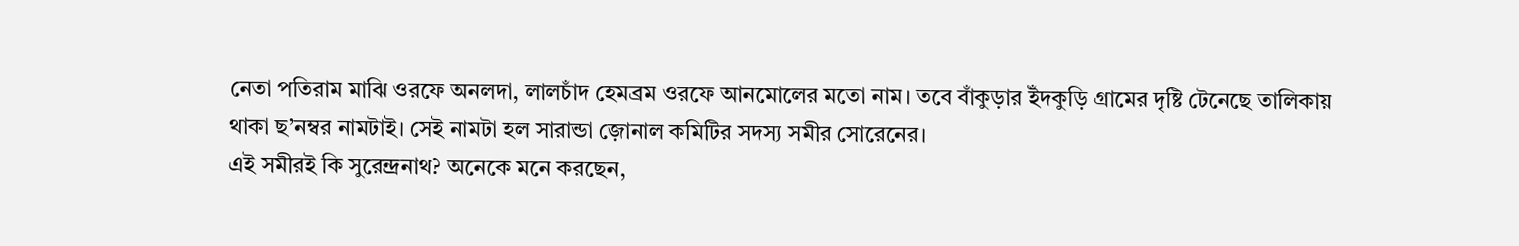নেতা পতিরাম মাঝি ওরফে অনলদা, লালচাঁদ হেমব্রম ওরফে আনমোলের মতো নাম। তবে বাঁকুড়ার ইঁদকুড়ি গ্রামের দৃষ্টি টেনেছে তালিকায় থাকা ছ’নম্বর নামটাই। সেই নামটা হল সারান্ডা জ়োনাল কমিটির সদস্য সমীর সোরেনের।
এই সমীরই কি সুরেন্দ্রনাথ? অনেকে মনে করছেন,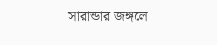সারান্ডার জঙ্গলে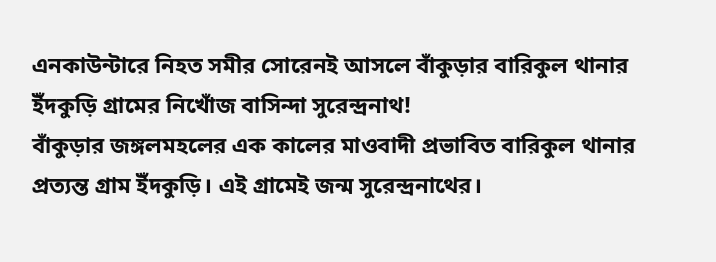এনকাউন্টারে নিহত সমীর সোরেনই আসলে বাঁকুড়ার বারিকুল থানার ইঁদকুড়ি গ্রামের নিখোঁজ বাসিন্দা সুরেন্দ্রনাথ!
বাঁকুড়ার জঙ্গলমহলের এক কালের মাওবাদী প্রভাবিত বারিকুল থানার প্রত্যন্ত গ্রাম ইঁদকুড়ি। এই গ্রামেই জন্ম সুরেন্দ্রনাথের।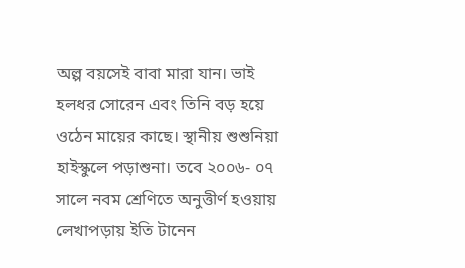অল্প বয়সেই বাবা মারা যান। ভাই হলধর সোরেন এবং তিনি বড় হয়ে ওঠেন মায়ের কাছে। স্থানীয় শুশুনিয়া হাইস্কুলে পড়াশুনা। তবে ২০০৬- ০৭ সালে নবম শ্রেণিতে অনুত্তীর্ণ হওয়ায় লেখাপড়ায় ইতি টানেন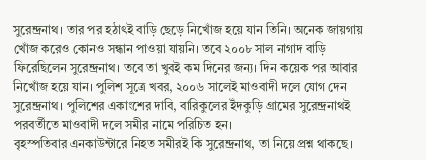সুরেন্দ্রনাথ। তার পর হঠাৎই বাড়ি ছেড়ে নিখোঁজ হয়ে যান তিনি। অনেক জায়গায় খোঁজ করেও কোনও সন্ধান পাওয়া যায়নি। তবে ২০০৮ সাল নাগাদ বাড়ি ফিরেছিলেন সুরেন্দ্রনাথ। তবে তা খুবই কম দিনের জন্য। দিন কয়েক পর আবার নিখোঁজ হয়ে যান। পুলিশ সূত্রে খবর, ২০০৬ সালেই মাওবাদী দলে যোগ দেন সুরেন্দ্রনাথ। পুলিশের একাংশের দাবি, বারিকুলের ইঁদকুড়ি গ্রামের সুরেন্দ্রনাথই পরবর্তীতে মাওবাদী দলে সমীর নামে পরিচিত হন।
বৃহস্পতিবার এনকাউন্টারে নিহত সমীরই কি সুরেন্দ্রনাথ, তা নিয়ে প্রশ্ন থাকছে।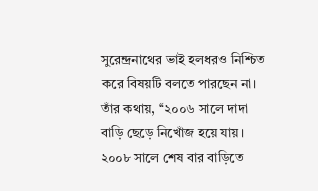সুরেন্দ্রনাথের ভাই হলধরও নিশ্চিত করে বিষয়টি বলতে পারছেন না। তাঁর কথায়, ‘‘২০০৬ সালে দাদা বাড়ি ছেড়ে নিখোঁজ হয়ে যায়। ২০০৮ সালে শেষ বার বাড়িতে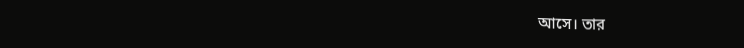আসে। তার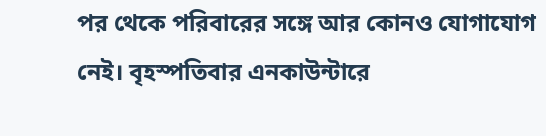পর থেকে পরিবারের সঙ্গে আর কোনও যোগাযোগ নেই। বৃহস্পতিবার এনকাউন্টারে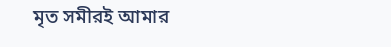মৃত সমীরই আমার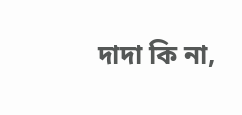দাদা কি না,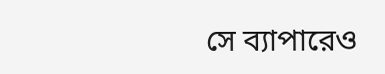সে ব্যাপারেও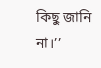কিছু জানি না।’’